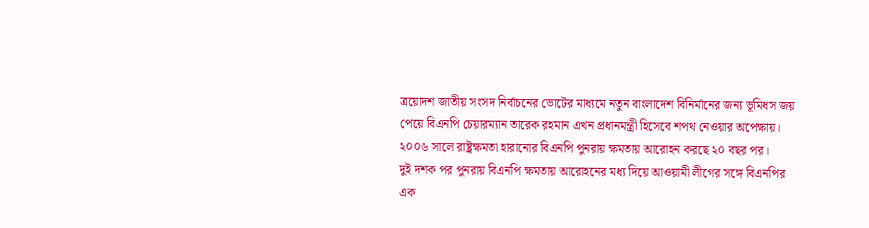ত্রয়োদশ জাতীয় সংসদ নির্বাচনের ভোটের মাধ্যমে নতুন বাংলাদেশ বিনির্মানের জন্য ভূমিধস জয় পেয়ে বিএনপি চেয়ারম্যান তারেক রহমান এখন প্রধানমন্ত্রী হিসেবে শপথ নেওয়ার অপেক্ষায়। ২০০৬ সালে রাষ্ট্রক্ষমতা হারানোর বিএনপি পুনরায় ক্ষমতায় আরোহন করছে ২০ বছর পর।
দুই দশক পর পুনরায় বিএনপি ক্ষমতায় আরোহনের মধ্য দিয়ে আওয়ামী লীগের সঙ্গে বিএনপির এক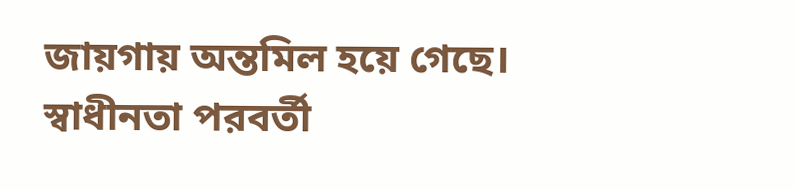জায়গায় অন্তমিল হয়ে গেছে। স্বাধীনতা পরবর্তী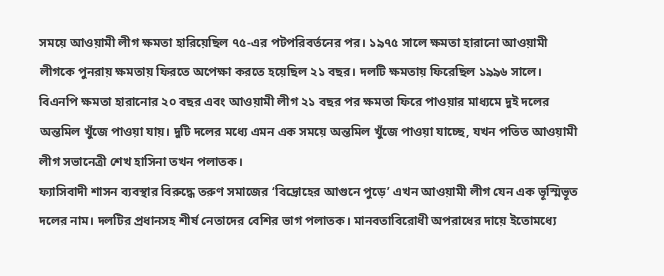সময়ে আওয়ামী লীগ ক্ষমতা হারিয়েছিল ৭৫-এর পটপরিবর্তনের পর। ১৯৭৫ সালে ক্ষমতা হারানো আওয়ামী লীগকে পুনরায় ক্ষমতায় ফিরতে অপেক্ষা করতে হয়েছিল ২১ বছর। দলটি ক্ষমতায় ফিরেছিল ১৯৯৬ সালে।
বিএনপি ক্ষমতা হারানোর ২০ বছর এবং আওয়ামী লীগ ২১ বছর পর ক্ষমতা ফিরে পাওয়ার মাধ্যমে দুই দলের অন্তমিল খুঁজে পাওয়া যায়। দুটি দলের মধ্যে এমন এক সময়ে অন্তমিল খুঁজে পাওয়া যাচ্ছে, যখন পতিত আওয়ামী লীগ সভানেত্রী শেখ হাসিনা তখন পলাতক।
ফ্যাসিবাদী শাসন ব্যবস্থার বিরুদ্ধে তরুণ সমাজের ‘বিদ্রোহের আগুনে পুড়ে’ এখন আওয়ামী লীগ যেন এক ভূস্মিভূত দলের নাম। দলটির প্রধানসহ শীর্ষ নেতাদের বেশির ভাগ পলাতক। মানবতাবিরোধী অপরাধের দায়ে ইতোমধ্যে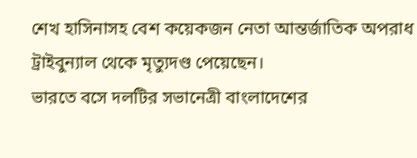শেখ হাসিনাসহ বেশ কয়েকজন নেতা আন্তর্জাতিক অপরাধ ট্রাইবুন্যাল থেকে মৃত্যুদণ্ড পেয়েছেন।
ভারতে বসে দলটির সভানেত্রী বাংলাদেশের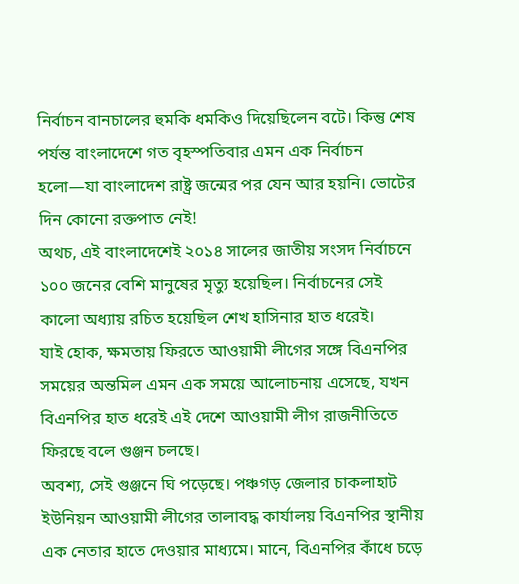নির্বাচন বানচালের হুমকি ধমকিও দিয়েছিলেন বটে। কিন্তু শেষ পর্যন্ত বাংলাদেশে গত বৃহস্পতিবার এমন এক নির্বাচন হলো—যা বাংলাদেশ রাষ্ট্র জন্মের পর যেন আর হয়নি। ভোটের দিন কোনো রক্তপাত নেই!
অথচ, এই বাংলাদেশেই ২০১৪ সালের জাতীয় সংসদ নির্বাচনে ১০০ জনের বেশি মানুষের মৃত্যু হয়েছিল। নির্বাচনের সেই কালো অধ্যায় রচিত হয়েছিল শেখ হাসিনার হাত ধরেই।
যাই হোক, ক্ষমতায় ফিরতে আওয়ামী লীগের সঙ্গে বিএনপির সময়ের অন্তমিল এমন এক সময়ে আলোচনায় এসেছে, যখন বিএনপির হাত ধরেই এই দেশে আওয়ামী লীগ রাজনীতিতে ফিরছে বলে গুঞ্জন চলছে।
অবশ্য, সেই গুঞ্জনে ঘি পড়েছে। পঞ্চগড় জেলার চাকলাহাট ইউনিয়ন আওয়ামী লীগের তালাবদ্ধ কার্যালয় বিএনপির স্থানীয় এক নেতার হাতে দেওয়ার মাধ্যমে। মানে, বিএনপির কাঁধে চড়ে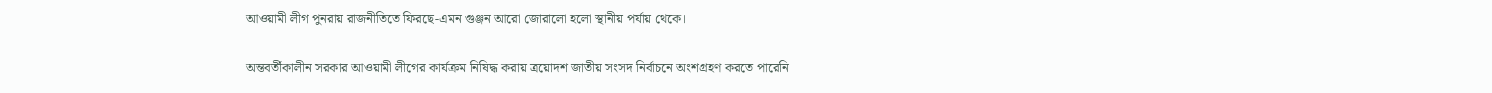আওয়ামী লীগ পুনরায় রাজনীতিতে ফিরছে-এমন গুঞ্জন আরো জোরালো হলো স্থানীয় পর্যায় থেকে।

অন্তবর্তীকালীন সরকার আওয়ামী লীগের কার্যক্রম নিষিদ্ধ করায় ত্রয়োদশ জাতীয় সংসদ নির্বাচনে অংশগ্রহণ করতে পারেনি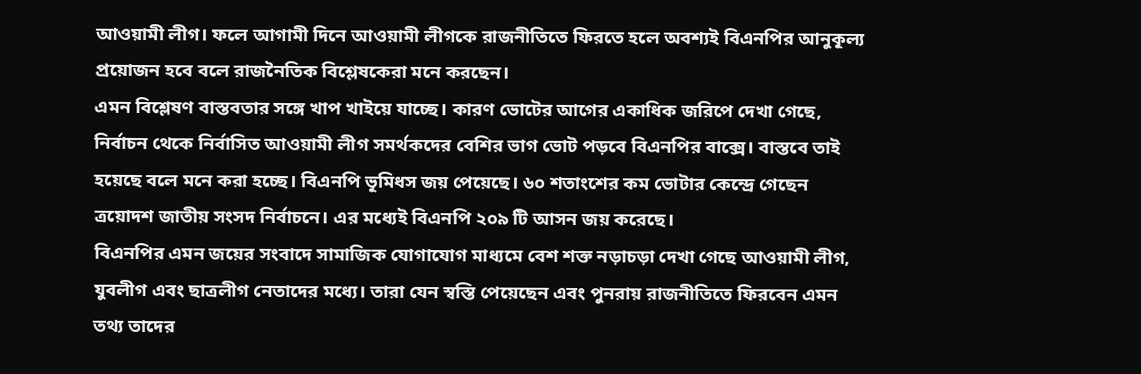আওয়ামী লীগ। ফলে আগামী দিনে আওয়ামী লীগকে রাজনীতিতে ফিরতে হলে অবশ্যই বিএনপির আনুকূল্য প্রয়োজন হবে বলে রাজনৈতিক বিশ্লেষকেরা মনে করছেন।
এমন বিশ্লেষণ বাস্তবতার সঙ্গে খাপ খাইয়ে যাচ্ছে। কারণ ভোটের আগের একাধিক জরিপে দেখা গেছে, নির্বাচন থেকে নির্বাসিত আওয়ামী লীগ সমর্থকদের বেশির ভাগ ভোট পড়বে বিএনপির বাক্সে। বাস্তবে তাই হয়েছে বলে মনে করা হচ্ছে। বিএনপি ভূমিধস জয় পেয়েছে। ৬০ শতাংশের কম ভোটার কেন্দ্রে গেছেন ত্রয়োদশ জাতীয় সংসদ নির্বাচনে। এর মধ্যেই বিএনপি ২০৯ টি আসন জয় করেছে।
বিএনপির এমন জয়ের সংবাদে সামাজিক যোগাযোগ মাধ্যমে বেশ শক্ত নড়াচড়া দেখা গেছে আওয়ামী লীগ, যুবলীগ এবং ছাত্রলীগ নেতাদের মধ্যে। তারা যেন স্বস্তি পেয়েছেন এবং পুনরায় রাজনীতিতে ফিরবেন এমন তথ্য তাদের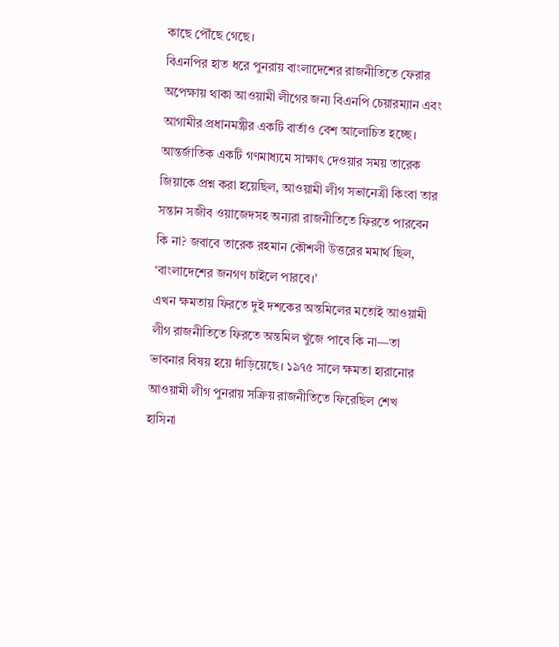কাছে পৌঁছে গেছে।
বিএনপির হাত ধরে পুনরায় বাংলাদেশের রাজনীতিতে ফেরার অপেক্ষায় থাকা আওয়ামী লীগের জন্য বিএনপি চেয়ারম্যান এবং আগামীর প্রধানমন্ত্রীর একটি বার্তাও বেশ আলোচিত হচ্ছে। আন্তর্জাতিক একটি গণমাধ্যমে সাক্ষাৎ দেওয়ার সময় তারেক জিয়াকে প্রশ্ন করা হয়েছিল, আওয়ামী লীগ সভানেত্রী কিংবা তার সন্তান সজীব ওয়াজেদসহ অন্যরা রাজনীতিতে ফিরতে পারবেন কি না? জবাবে তারেক রহমান কৌশলী উত্তরের মমার্থ ছিল, ‘বাংলাদেশের জনগণ চাইলে পারবে।’
এখন ক্ষমতায় ফিরতে দুই দশকের অন্তমিলের মতোই আওয়ামী লীগ রাজনীতিতে ফিরতে অন্তমিল খুঁজে পাবে কি না—তা ভাবনার বিষয় হয়ে দাঁড়িয়েছে। ১৯৭৫ সালে ক্ষমতা হারানোর আওয়ামী লীগ পুনরায় সক্রিয় রাজনীতিতে ফিরেছিল শেখ হাসিনা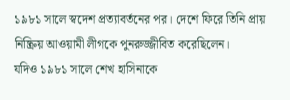১৯৮১ সালে স্বদেশ প্রত্যাবর্তনের পর। দেশে ফিরে তিনি প্রায় নিষ্ক্রিয় আওয়ামী লীগকে পুনরুজ্জীবিত করেছিলেন।
যদিও ১৯৮১ সালে শেখ হাসিনাকে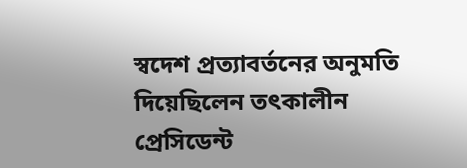স্বদেশ প্রত্যাবর্তনের অনুমতি দিয়েছিলেন তৎকালীন প্রেসিডেন্ট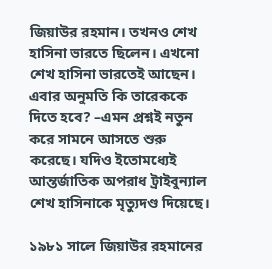জিয়াউর রহমান। তখনও শেখ হাসিনা ভারতে ছিলেন। এখনো শেখ হাসিনা ভারতেই আছেন। এবার অনুমতি কি তারেককে দিতে হবে? –এমন প্রশ্নই নতুন করে সামনে আসতে শুরু করেছে। যদিও ইতোমধ্যেই আন্তর্জাতিক অপরাধ ট্রাইবুন্যাল শেখ হাসিনাকে মৃত্যুদণ্ড দিয়েছে।

১৯৮১ সালে জিয়াউর রহমানের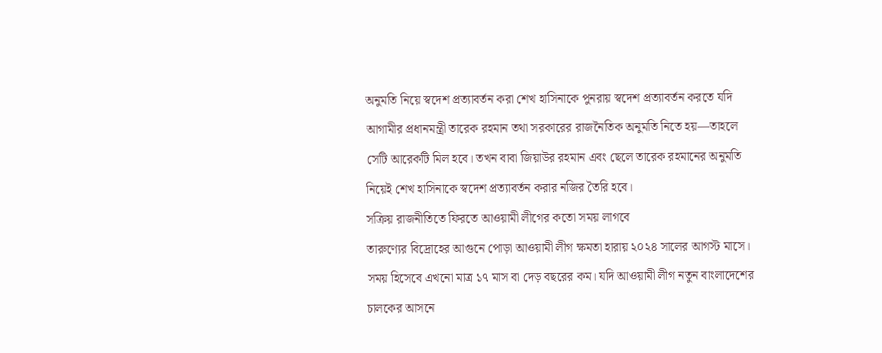অনুমতি নিয়ে স্বদেশ প্রত্যাবর্তন করা শেখ হাসিনাকে পুনরায় স্বদেশ প্রত্যাবর্তন করতে যদি আগামীর প্রধানমন্ত্রী তারেক রহমান তথা সরকারের রাজনৈতিক অনুমতি নিতে হয়—তাহলে সেটি আরেকটি মিল হবে। তখন বাবা জিয়াউর রহমান এবং ছেলে তারেক রহমানের অনুমতি নিয়েই শেখ হাসিনাকে স্বদেশ প্রত্যাবর্তন করার নজির তৈরি হবে।
সক্রিয় রাজনীতিতে ফিরতে আওয়ামী লীগের কতো সময় লাগবে
তারুণ্যের বিদ্রোহের আগুনে পোড়া আওয়ামী লীগ ক্ষমতা হারায় ২০২৪ সালের আগস্ট মাসে। সময় হিসেবে এখনো মাত্র ১৭ মাস বা দেড় বছরের কম। যদি আওয়ামী লীগ নতুন বাংলাদেশের চালকের আসনে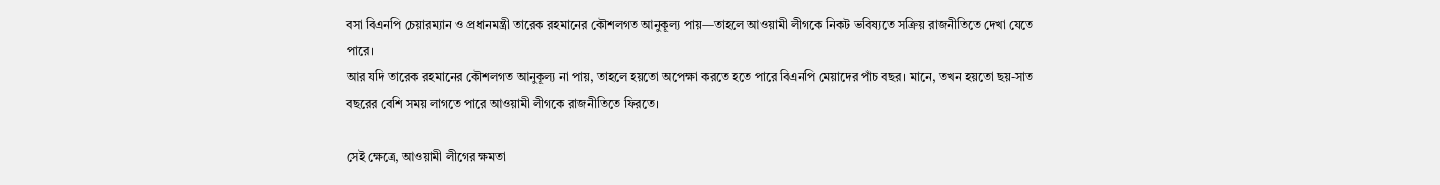বসা বিএনপি চেয়ারম্যান ও প্রধানমন্ত্রী তারেক রহমানের কৌশলগত আনুকূল্য পায়—তাহলে আওয়ামী লীগকে নিকট ভবিষ্যতে সক্রিয় রাজনীতিতে দেখা যেতে পারে।
আর যদি তারেক রহমানের কৌশলগত আনুকূল্য না পায়, তাহলে হয়তো অপেক্ষা করতে হতে পারে বিএনপি মেয়াদের পাঁচ বছর। মানে, তখন হয়তো ছয়-সাত বছরের বেশি সময় লাগতে পারে আওয়ামী লীগকে রাজনীতিতে ফিরতে।

সেই ক্ষেত্রে, আওয়ামী লীগের ক্ষমতা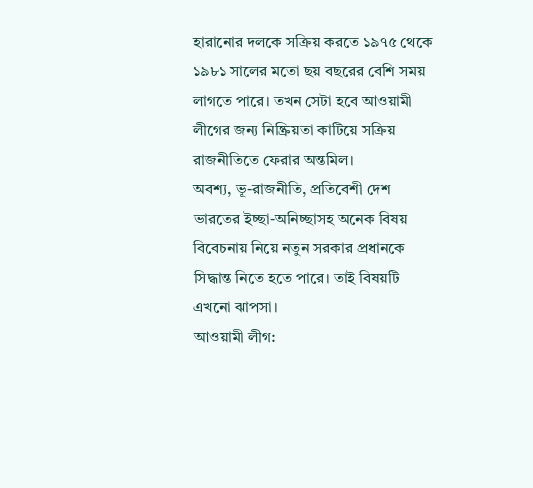হারানোর দলকে সক্রিয় করতে ১৯৭৫ থেকে ১৯৮১ সালের মতো ছয় বছরের বেশি সময় লাগতে পারে। তখন সেটা হবে আওয়ামী লীগের জন্য নিষ্ক্রিয়তা কাটিয়ে সক্রিয় রাজনীতিতে ফেরার অন্তমিল।
অবশ্য, ভূ-রাজনীতি, প্রতিবেশী দেশ ভারতের ইচ্ছা-অনিচ্ছাসহ অনেক বিষয় বিবেচনায় নিয়ে নতুন সরকার প্রধানকে সিদ্ধান্ত নিতে হতে পারে। তাই বিষয়টি এখনো ঝাপসা।
আওয়ামী লীগ: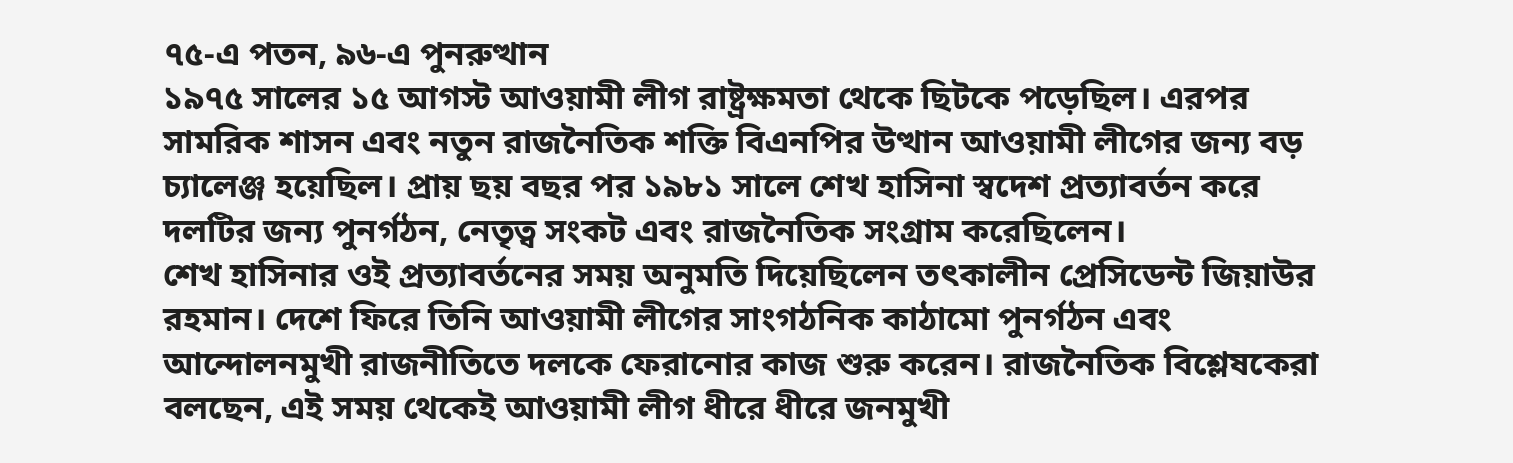৭৫-এ পতন, ৯৬-এ পুনরুত্থান
১৯৭৫ সালের ১৫ আগস্ট আওয়ামী লীগ রাষ্ট্রক্ষমতা থেকে ছিটকে পড়েছিল। এরপর সামরিক শাসন এবং নতুন রাজনৈতিক শক্তি বিএনপির উত্থান আওয়ামী লীগের জন্য বড় চ্যালেঞ্জ হয়েছিল। প্রায় ছয় বছর পর ১৯৮১ সালে শেখ হাসিনা স্বদেশ প্রত্যাবর্তন করে দলটির জন্য পুনর্গঠন, নেতৃত্ব সংকট এবং রাজনৈতিক সংগ্রাম করেছিলেন।
শেখ হাসিনার ওই প্রত্যাবর্তনের সময় অনুমতি দিয়েছিলেন তৎকালীন প্রেসিডেন্ট জিয়াউর রহমান। দেশে ফিরে তিনি আওয়ামী লীগের সাংগঠনিক কাঠামো পুনর্গঠন এবং আন্দোলনমুখী রাজনীতিতে দলকে ফেরানোর কাজ শুরু করেন। রাজনৈতিক বিশ্লেষকেরা বলছেন, এই সময় থেকেই আওয়ামী লীগ ধীরে ধীরে জনমুখী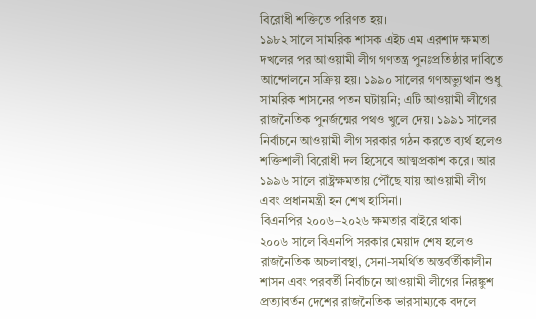বিরোধী শক্তিতে পরিণত হয়।
১৯৮২ সালে সামরিক শাসক এইচ এম এরশাদ ক্ষমতা দখলের পর আওয়ামী লীগ গণতন্ত্র পুনঃপ্রতিষ্ঠার দাবিতে আন্দোলনে সক্রিয় হয়। ১৯৯০ সালের গণঅভ্যুত্থান শুধু সামরিক শাসনের পতন ঘটায়নি; এটি আওয়ামী লীগের রাজনৈতিক পুনর্জন্মের পথও খুলে দেয়। ১৯৯১ সালের নির্বাচনে আওয়ামী লীগ সরকার গঠন করতে ব্যর্থ হলেও শক্তিশালী বিরোধী দল হিসেবে আত্মপ্রকাশ করে। আর ১৯৯৬ সালে রাষ্ট্রক্ষমতায় পৌঁছে যায় আওয়ামী লীগ এবং প্রধানমন্ত্রী হন শেখ হাসিনা।
বিএনপির ২০০৬–২০২৬ ক্ষমতার বাইরে থাকা
২০০৬ সালে বিএনপি সরকার মেয়াদ শেষ হলেও রাজনৈতিক অচলাবস্থা, সেনা-সমর্থিত অন্তর্বর্তীকালীন শাসন এবং পরবর্তী নির্বাচনে আওয়ামী লীগের নিরঙ্কুশ প্রত্যাবর্তন দেশের রাজনৈতিক ভারসাম্যকে বদলে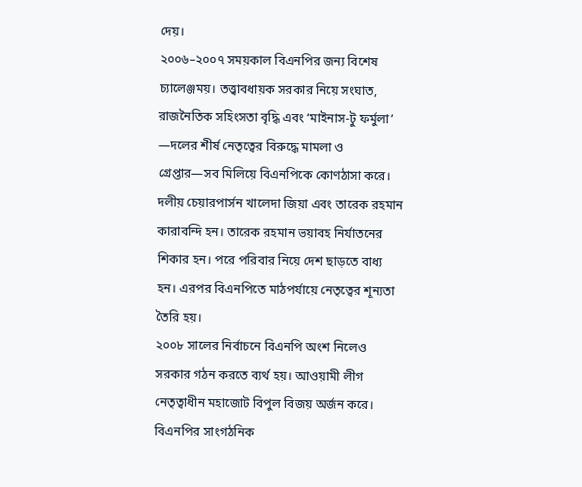দেয়।
২০০৬–২০০৭ সময়কাল বিএনপির জন্য বিশেষ চ্যালেঞ্জময়। তত্ত্বাবধায়ক সরকার নিয়ে সংঘাত, রাজনৈতিক সহিংসতা বৃদ্ধি এবং ‘মাইনাস-টু ফর্মুলা’ —দলের শীর্ষ নেতৃত্বের বিরুদ্ধে মামলা ও গ্রেপ্তার—সব মিলিয়ে বিএনপিকে কোণঠাসা করে। দলীয় চেয়ারপার্সন খালেদা জিয়া এবং তারেক রহমান কারাবন্দি হন। তারেক রহমান ভয়াবহ নির্যাতনের শিকার হন। পরে পরিবার নিয়ে দেশ ছাড়তে বাধ্য হন। এরপর বিএনপিতে মাঠপর্যায়ে নেতৃত্বের শূন্যতা তৈরি হয়।
২০০৮ সালের নির্বাচনে বিএনপি অংশ নিলেও সরকার গঠন করতে ব্যর্থ হয়। আওয়ামী লীগ নেতৃত্বাধীন মহাজোট বিপুল বিজয় অর্জন করে। বিএনপির সাংগঠনিক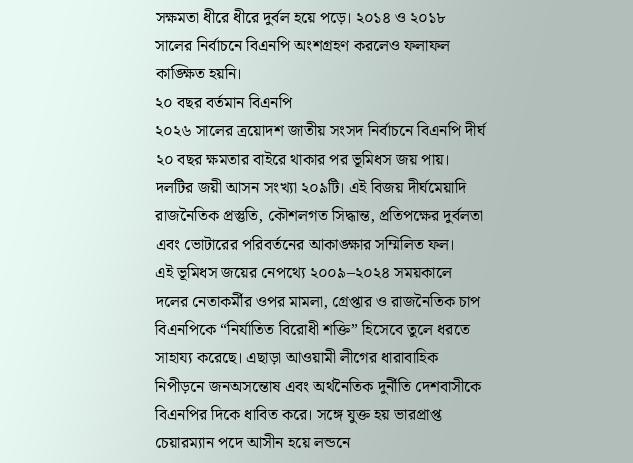সক্ষমতা ধীরে ধীরে দুর্বল হয়ে পড়ে। ২০১৪ ও ২০১৮ সালের নির্বাচনে বিএনপি অংশগ্রহণ করলেও ফলাফল কাঙ্ক্ষিত হয়নি।
২০ বছর বর্তমান বিএনপি
২০২৬ সালের ত্রয়োদশ জাতীয় সংসদ নির্বাচনে বিএনপি দীর্ঘ ২০ বছর ক্ষমতার বাইরে থাকার পর ভূমিধস জয় পায়। দলটির জয়ী আসন সংখ্যা ২০৯টি। এই বিজয় দীর্ঘমেয়াদি রাজনৈতিক প্রস্তুতি, কৌশলগত সিদ্ধান্ত, প্রতিপক্ষের দুর্বলতা এবং ভোটারের পরিবর্তনের আকাঙ্ক্ষার সম্মিলিত ফল।
এই ভূমিধস জয়ের নেপথ্যে ২০০৯–২০২৪ সময়কালে দলের নেতাকর্মীর ওপর মামলা, গ্রেপ্তার ও রাজনৈতিক চাপ বিএনপিকে “নির্যাতিত বিরোধী শক্তি” হিসেবে তুলে ধরতে সাহায্য করেছে। এছাড়া আওয়ামী লীগের ধারাবাহিক নিপীড়নে জনঅসন্তোষ এবং অর্থনৈতিক দুর্নীতি দেশবাসীকে বিএনপির দিকে ধাবিত করে। সঙ্গে যুক্ত হয় ভারপ্রাপ্ত চেয়ারম্যান পদে আসীন হয়ে লন্ডনে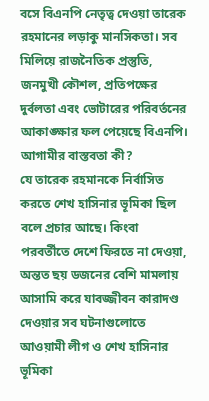বসে বিএনপি নেতৃত্ব দেওয়া তারেক রহমানের লড়াকু মানসিকতা। সব মিলিয়ে রাজনৈতিক প্রস্তুতি, জনমুখী কৌশল, প্রতিপক্ষের দুর্বলতা এবং ভোটারের পরিবর্তনের আকাঙ্ক্ষার ফল পেয়েছে বিএনপি।
আগামীর বাস্তবতা কী?
যে তারেক রহমানকে নির্বাসিত করতে শেখ হাসিনার ভূমিকা ছিল বলে প্রচার আছে। কিংবা পরবর্তীতে দেশে ফিরতে না দেওয়া, অন্তত ছয় ডজনের বেশি মামলায় আসামি করে যাবজ্জীবন কারাদণ্ড দেওয়ার সব ঘটনাগুলোতে আওয়ামী লীগ ও শেখ হাসিনার ভূমিকা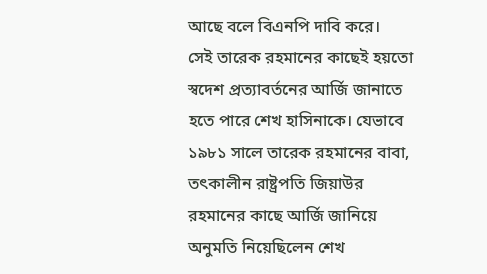আছে বলে বিএনপি দাবি করে।
সেই তারেক রহমানের কাছেই হয়তো স্বদেশ প্রত্যাবর্তনের আর্জি জানাতে হতে পারে শেখ হাসিনাকে। যেভাবে ১৯৮১ সালে তারেক রহমানের বাবা, তৎকালীন রাষ্ট্রপতি জিয়াউর রহমানের কাছে আর্জি জানিয়ে অনুমতি নিয়েছিলেন শেখ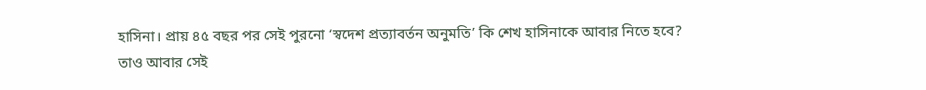হাসিনা। প্রায় ৪৫ বছর পর সেই পুরনো ‘স্বদেশ প্রত্যাবর্তন অনুমতি’ কি শেখ হাসিনাকে আবার নিতে হবে?
তাও আবার সেই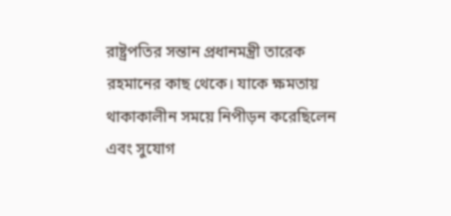রাষ্ট্রপতির সন্তান প্রধানমন্ত্রী তারেক রহমানের কাছ থেকে। যাকে ক্ষমতায় থাকাকালীন সময়ে নিপীড়ন করেছিলেন এবং সুযোগ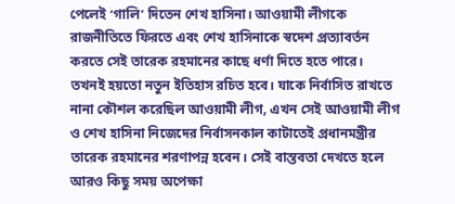পেলেই ‘গালি’ দিতেন শেখ হাসিনা। আওয়ামী লীগকে রাজনীতিতে ফিরতে এবং শেখ হাসিনাকে স্বদেশ প্রত্যাবর্তন করতে সেই তারেক রহমানের কাছে ধর্ণা দিতে হতে পারে।
তখনই হয়তো নতুন ইতিহাস রচিত হবে। যাকে নির্বাসিত রাখতে নানা কৌশল করেছিল আওয়ামী লীগ, এখন সেই আওয়ামী লীগ ও শেখ হাসিনা নিজেদের নির্বাসনকাল কাটাতেই প্রধানমন্ত্রীর তারেক রহমানের শরণাপন্ন হবেন। সেই বাস্তবতা দেখতে হলে আরও কিছু সময় অপেক্ষা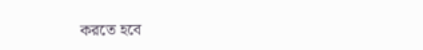করতে হবে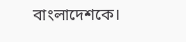বাংলাদেশকে।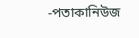-পতাকানিউজ